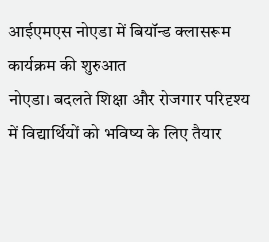आईएमएस नोएडा में बियॉन्ड क्लासरूम कार्यक्रम की शुरुआत
नोएडा। बदलते शिक्षा और रोजगार परिदृश्य में विद्यार्थियों को भविष्य के लिए तैयार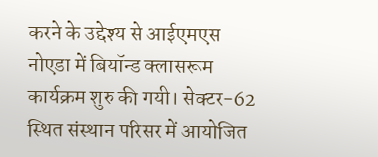करने के उद्देश्य से आईएमएस नोएडा में बियॉन्ड क्लासरूम कार्यक्रम शुरु की गयी। सेक्टर-62 स्थित संस्थान परिसर में आयोजित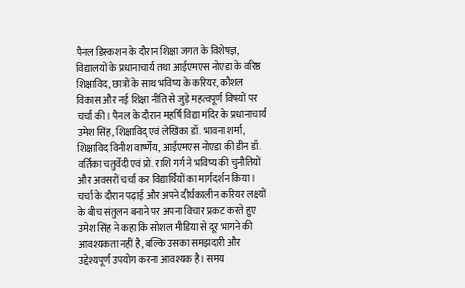पैनल डिस्कशन के दौरान शिक्षा जगत के विशेषज्ञ, विद्यालयों के प्रधानाचार्य तथा आईएमएस नोएडा के वरिष्ठ शिक्षाविद, छात्रों के साथ भविष्य के करियर, कौशल विकास और नई शिक्षा नीति से जुड़े महत्वपूर्ण विषयों पर चर्चा की। पैनल के दौरान महर्षि विद्या मंदिर के प्रधानाचार्य उमेश सिंह, शिक्षाविद् एवं लेखिका डॉ. भावना शर्मा, शिक्षाविद विनीश वार्ष्णेय, आईएमएस नोएडा की डीन डॉ. वर्तिका चतुर्वेदी एवं प्रो. राशि गर्ग ने भविष्य की चुनौतियों और अवसरों चर्चा कर विद्यार्थियों का मार्गदर्शन किया।
चर्चा के दौरान पढ़ाई और अपने दीर्घकालीन करियर लक्ष्यों के बीच संतुलन बनाने पर अपना विचार प्रकट करते हुए उमेश सिंह ने कहा कि सोशल मीडिया से दूर भागने की आवश्यकता नहीं है, बल्कि उसका समझदारी और उद्देश्यपूर्ण उपयोग करना आवश्यक है। समय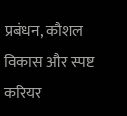प्रबंधन, कौशल विकास और स्पष्ट करियर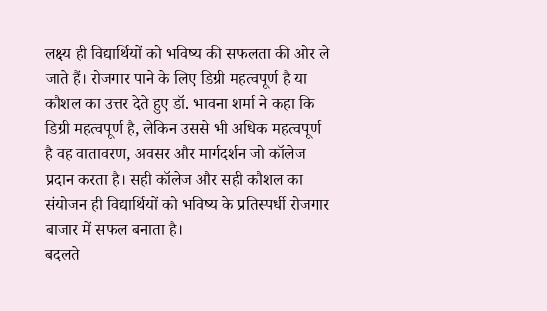लक्ष्य ही विद्यार्थियों को भविष्य की सफलता की ओर ले जाते हैं। रोजगार पाने के लिए डिग्री महत्वपूर्ण है या कौशल का उत्तर देते हुए डॉ. भावना शर्मा ने कहा कि डिग्री महत्वपूर्ण है, लेकिन उससे भी अधिक महत्वपूर्ण है वह वातावरण, अवसर और मार्गदर्शन जो कॉलेज प्रदान करता है। सही कॉलेज और सही कौशल का संयोजन ही विद्यार्थियों को भविष्य के प्रतिस्पर्धी रोजगार बाजार में सफल बनाता है।
बदलते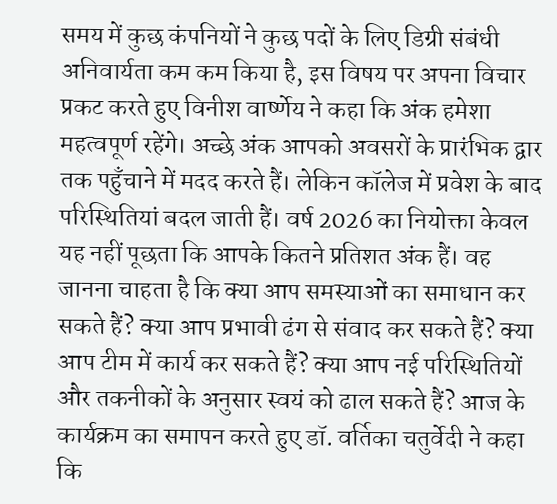समय में कुछ कंपनियों ने कुछ पदों के लिए डिग्री संबंधी अनिवार्यता कम कम किया है, इस विषय पर अपना विचार प्रकट करते हुए विनीश वार्ष्णेय ने कहा कि अंक हमेशा महत्वपूर्ण रहेंगे। अच्छे अंक आपको अवसरों के प्रारंभिक द्वार तक पहुँचाने में मदद करते हैं। लेकिन कॉलेज में प्रवेश के बाद परिस्थितियां बदल जाती हैं। वर्ष 2026 का नियोक्ता केवल यह नहीं पूछता कि आपके कितने प्रतिशत अंक हैं। वह जानना चाहता है कि क्या आप समस्याओं का समाधान कर सकते हैं? क्या आप प्रभावी ढंग से संवाद कर सकते हैं? क्या आप टीम में कार्य कर सकते हैं? क्या आप नई परिस्थितियों और तकनीकों के अनुसार स्वयं को ढाल सकते हैं? आज के कार्यक्रम का समापन करते हुए डॉ. वर्तिका चतुर्वेदी ने कहा कि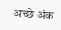अच्छे अंक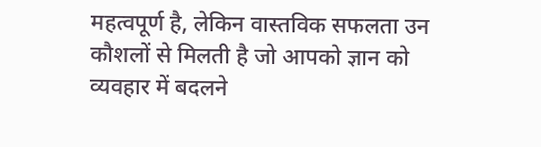महत्वपूर्ण है, लेकिन वास्तविक सफलता उन कौशलों से मिलती है जो आपको ज्ञान को व्यवहार में बदलने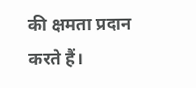की क्षमता प्रदान करते हैं।